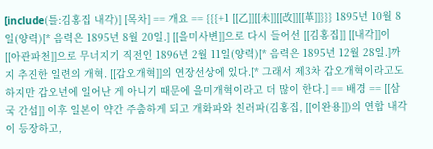[include(틀:김홍집 내각)] [목차] == 개요 == {{{+1 [[乙]][[未]][[改]][[革]]}}} 1895년 10월 8일(양력)[* 음력은 1895년 8월 20일.] [[을미사변]]으로 다시 들어선 [[김홍집]] [[내각]]이 [[아관파천]]으로 무너지기 직전인 1896년 2월 11일(양력)[* 음력은 1895년 12월 28일.]까지 추진한 일련의 개혁. [[갑오개혁]]의 연장선상에 있다.[* 그래서 제3차 갑오개혁이라고도 하지만 갑오년에 일어난 게 아니기 때문에 을미개혁이라고 더 많이 한다.] == 배경 == [[삼국 간섭]] 이후 일본이 약간 주춤하게 되고 개화파와 친러파(김홍집, [[이완용]])의 연합 내각이 등장하고,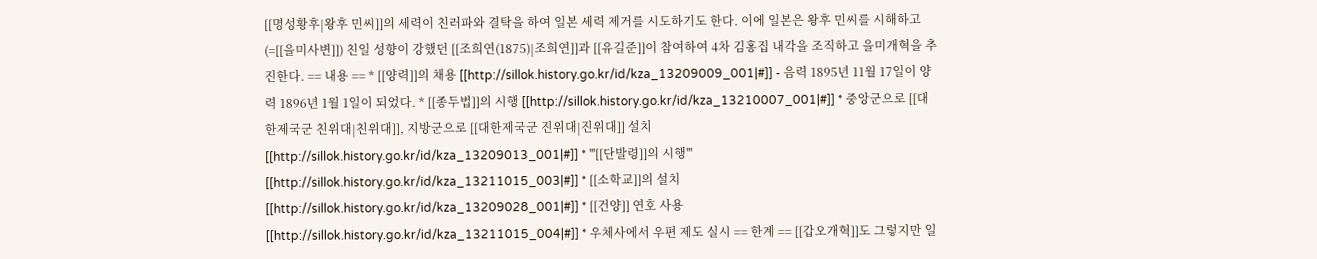[[명성황후|왕후 민씨]]의 세력이 친러파와 결탁을 하여 일본 세력 제거를 시도하기도 한다. 이에 일본은 왕후 민씨를 시해하고(=[[을미사변]]) 친일 성향이 강했던 [[조희연(1875)|조희연]]과 [[유길준]]이 참여하여 4차 김홍집 내각을 조직하고 을미개혁을 추진한다. == 내용 == * [[양력]]의 채용 [[http://sillok.history.go.kr/id/kza_13209009_001|#]] - 음력 1895년 11월 17일이 양력 1896년 1월 1일이 되었다. * [[종두법]]의 시행 [[http://sillok.history.go.kr/id/kza_13210007_001|#]] * 중앙군으로 [[대한제국군 친위대|친위대]], 지방군으로 [[대한제국군 진위대|진위대]] 설치 [[http://sillok.history.go.kr/id/kza_13209013_001|#]] * '''[[단발령]]의 시행''' [[http://sillok.history.go.kr/id/kza_13211015_003|#]] * [[소학교]]의 설치 [[http://sillok.history.go.kr/id/kza_13209028_001|#]] * [[건양]] 연호 사용 [[http://sillok.history.go.kr/id/kza_13211015_004|#]] * 우체사에서 우편 제도 실시 == 한계 == [[갑오개혁]]도 그렇지만 일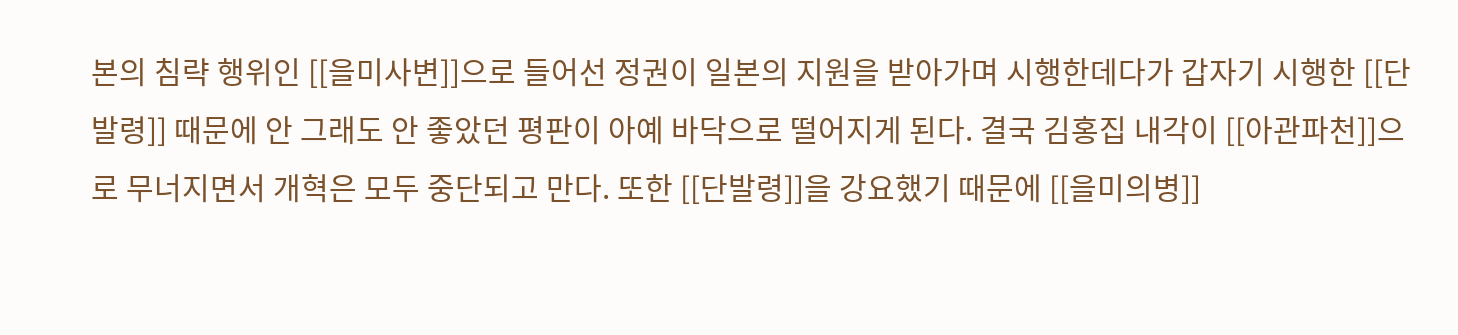본의 침략 행위인 [[을미사변]]으로 들어선 정권이 일본의 지원을 받아가며 시행한데다가 갑자기 시행한 [[단발령]] 때문에 안 그래도 안 좋았던 평판이 아예 바닥으로 떨어지게 된다. 결국 김홍집 내각이 [[아관파천]]으로 무너지면서 개혁은 모두 중단되고 만다. 또한 [[단발령]]을 강요했기 때문에 [[을미의병]]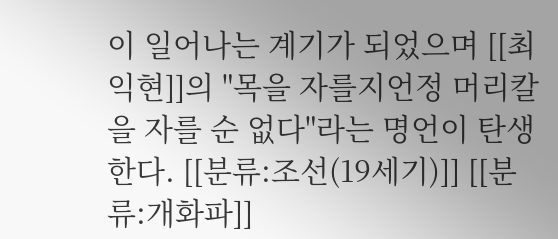이 일어나는 계기가 되었으며 [[최익현]]의 "목을 자를지언정 머리칼을 자를 순 없다"라는 명언이 탄생한다. [[분류:조선(19세기)]] [[분류:개화파]]